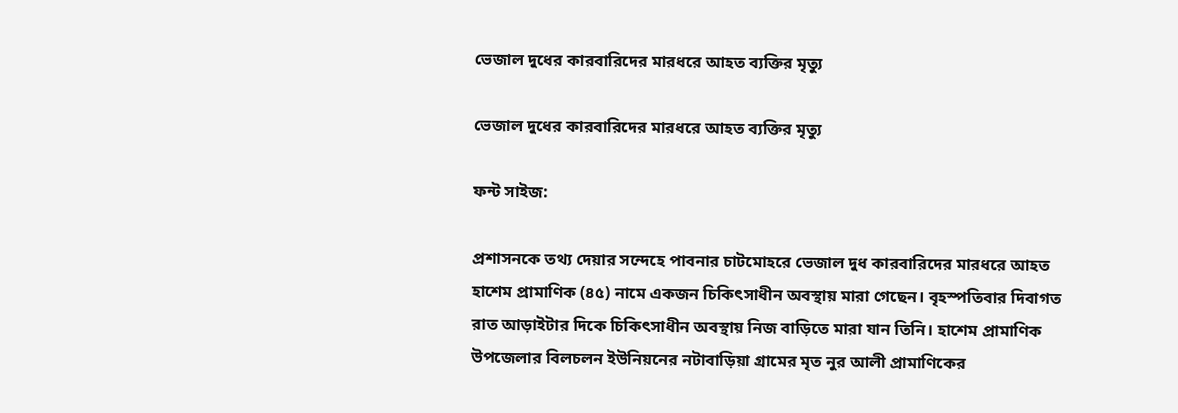ভেজাল দুধের কারবারিদের মারধরে আহত ব্যক্তির মৃত্যু

ভেজাল দুধের কারবারিদের মারধরে আহত ব্যক্তির মৃত্যু

ফন্ট সাইজ:

প্রশাসনকে তথ্য দেয়ার সন্দেহে পাবনার চাটমোহরে ভেজাল দুধ কারবারিদের মারধরে আহত হাশেম প্রামাণিক (৪৫) নামে একজন চিকিৎসাধীন অবস্থায় মারা গেছেন। বৃহস্পতিবার দিবাগত রাত আড়াইটার দিকে চিকিৎসাধীন অবস্থায় নিজ বাড়িতে মারা যান তিনি। হাশেম প্রামাণিক উপজেলার বিলচলন ইউনিয়নের নটাবাড়িয়া গ্রামের মৃত নুর আলী প্রামাণিকের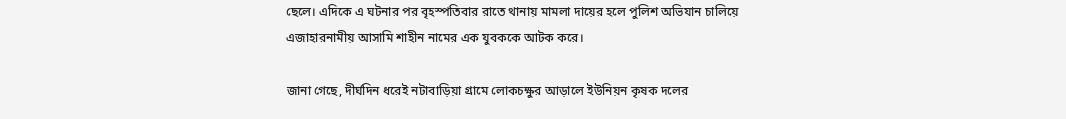ছেলে। এদিকে এ ঘটনার পর বৃহস্পতিবার রাতে থানায় মামলা দায়ের হলে পুলিশ অভিযান চালিয়ে এজাহারনামীয় আসামি শাহীন নামের এক যুবককে আটক করে।

জানা গেছে, দীর্ঘদিন ধরেই নটাবাড়িয়া গ্রামে লোকচক্ষুর আড়ালে ইউনিয়ন কৃষক দলের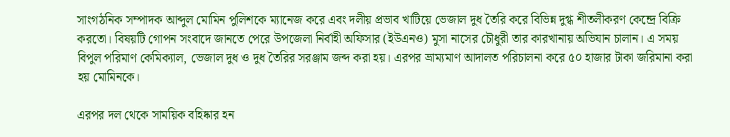সাংগঠনিক সম্পাদক আব্দুল মোমিন পুলিশকে ম্যানেজ করে এবং দলীয় প্রভাব খাটিয়ে ভেজাল দুধ তৈরি করে বিভিন্ন দুগ্ধ শীতলীকরণ কেন্দ্রে বিক্রি করতো। বিষয়টি গোপন সংবাদে জানতে পেরে উপজেলা নির্বাহী অফিসার (ইউএনও) মুসা নাসের চৌধুরী তার কারখানায় অভিযান চালান। এ সময় বিপুল পরিমাণ কেমিক্যাল, ভেজাল দুধ ও দুধ তৈরির সরঞ্জাম জব্দ করা হয়। এরপর ভ্রাম্যমাণ আদালত পরিচালনা করে ৫০ হাজার টাকা জরিমানা করা হয় মোমিনকে।

এরপর দল থেকে সাময়িক বহিষ্কার হন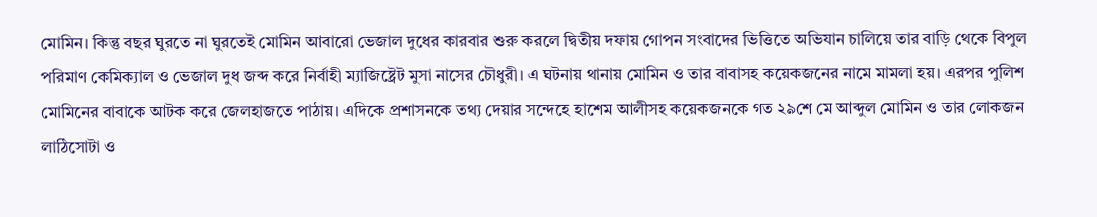মোমিন। কিন্তু বছর ঘুরতে না ঘুরতেই মোমিন আবারো ভেজাল দুধের কারবার শুরু করলে দ্বিতীয় দফায় গোপন সংবাদের ভিত্তিতে অভিযান চালিয়ে তার বাড়ি থেকে বিপুল পরিমাণ কেমিক্যাল ও ভেজাল দুধ জব্দ করে নির্বাহী ম্যাজিষ্ট্রেট মুসা নাসের চৌধুরী। এ ঘটনায় থানায় মোমিন ও তার বাবাসহ কয়েকজনের নামে মামলা হয়। এরপর পুলিশ মোমিনের বাবাকে আটক করে জেলহাজতে পাঠায়। এদিকে প্রশাসনকে তথ্য দেয়ার সন্দেহে হাশেম আলীসহ কয়েকজনকে গত ২৯শে মে আব্দুল মোমিন ও তার লোকজন লাঠিসোটা ও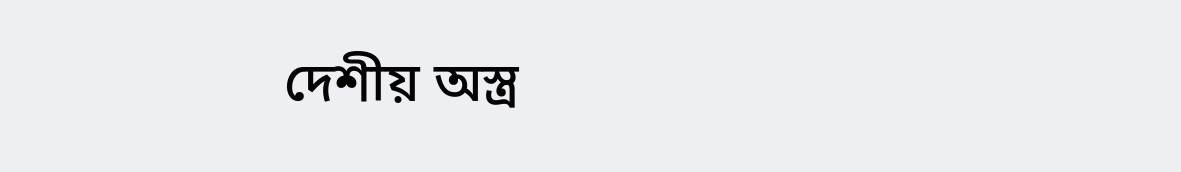দেশীয় অস্ত্র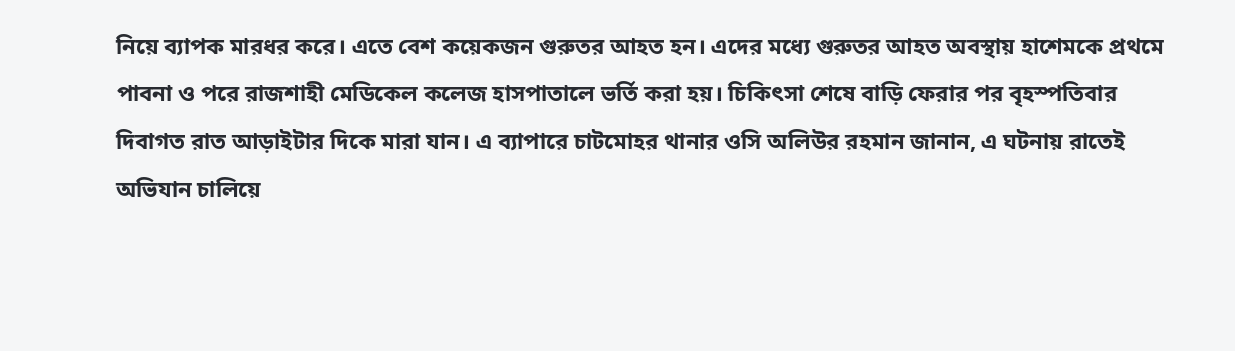নিয়ে ব্যাপক মারধর করে। এতে বেশ কয়েকজন গুরুতর আহত হন। এদের মধ্যে গুরুতর আহত অবস্থায় হাশেমকে প্রথমে পাবনা ও পরে রাজশাহী মেডিকেল কলেজ হাসপাতালে ভর্তি করা হয়। চিকিৎসা শেষে বাড়ি ফেরার পর বৃহস্পতিবার দিবাগত রাত আড়াইটার দিকে মারা যান। এ ব্যাপারে চাটমোহর থানার ওসি অলিউর রহমান জানান, এ ঘটনায় রাতেই অভিযান চালিয়ে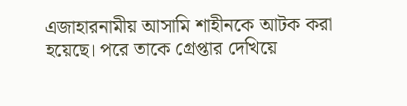এজাহারনামীয় আসামি শাহীনকে আটক করা হয়েছে। পরে তাকে গ্রেপ্তার দেখিয়ে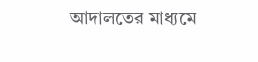আদালতের মাধ্যমে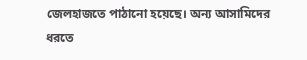জেলহাজতে পাঠানো হয়েছে। অন্য আসামিদের ধরতে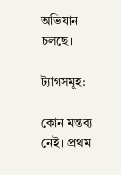অভিযান চলছে।

ট্যাগসমূহ:

কোন মন্তব্য নেই। প্রথম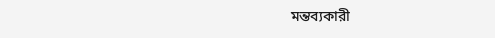মন্তব্যকারী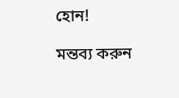হোন!

মন্তব্য করুন